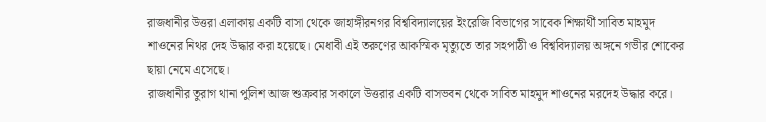রাজধানীর উত্তরা এলাকায় একটি বাসা থেকে জাহাঙ্গীরনগর বিশ্ববিদ্যালয়ের ইংরেজি বিভাগের সাবেক শিক্ষার্থী সাবিত মাহমুদ শাওনের নিথর দেহ উদ্ধার করা হয়েছে। মেধাবী এই তরুণের আকস্মিক মৃত্যুতে তার সহপাঠী ও বিশ্ববিদ্যালয় অঙ্গনে গভীর শোকের ছায়া নেমে এসেছে।
রাজধানীর তুরাগ থানা পুলিশ আজ শুক্রবার সকালে উত্তরার একটি বাসভবন থেকে সাবিত মাহমুদ শাওনের মরদেহ উদ্ধার করে।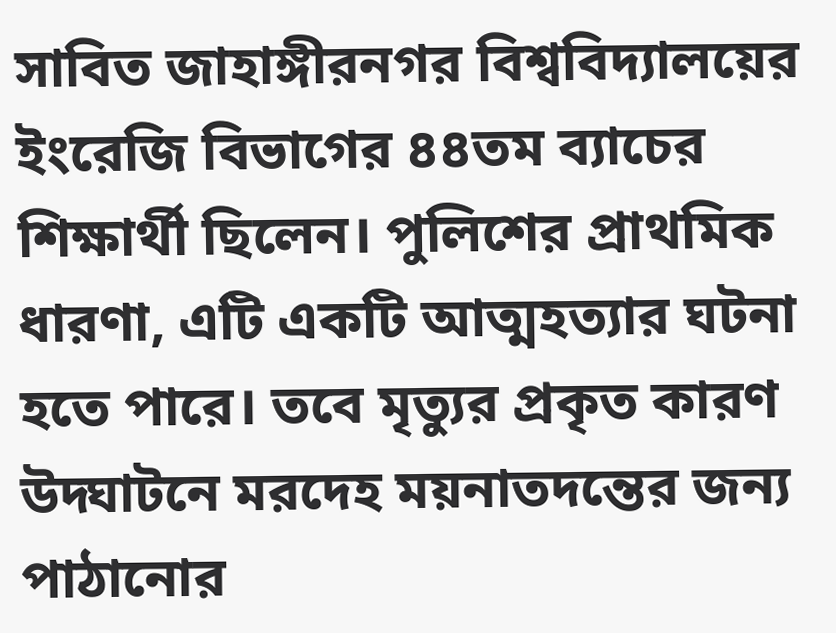সাবিত জাহাঙ্গীরনগর বিশ্ববিদ্যালয়ের ইংরেজি বিভাগের ৪৪তম ব্যাচের শিক্ষার্থী ছিলেন। পুলিশের প্রাথমিক ধারণা, এটি একটি আত্মহত্যার ঘটনা হতে পারে। তবে মৃত্যুর প্রকৃত কারণ উদ্ঘাটনে মরদেহ ময়নাতদন্তের জন্য পাঠানোর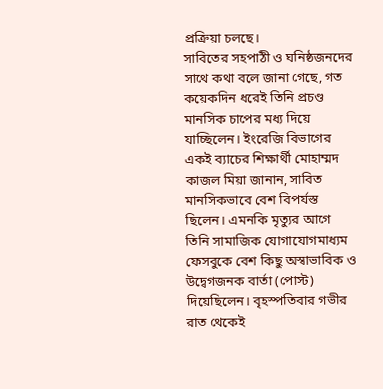প্রক্রিয়া চলছে।
সাবিতের সহপাঠী ও ঘনিষ্ঠজনদের সাথে কথা বলে জানা গেছে, গত কয়েকদিন ধরেই তিনি প্রচণ্ড মানসিক চাপের মধ্য দিয়ে যাচ্ছিলেন। ইংরেজি বিভাগের একই ব্যাচের শিক্ষার্থী মোহাম্মদ কাজল মিয়া জানান, সাবিত মানসিকভাবে বেশ বিপর্যস্ত ছিলেন। এমনকি মৃত্যুর আগে তিনি সামাজিক যোগাযোগমাধ্যম ফেসবুকে বেশ কিছু অস্বাভাবিক ও উদ্বেগজনক বার্তা (পোস্ট) দিয়েছিলেন। বৃহস্পতিবার গভীর রাত থেকেই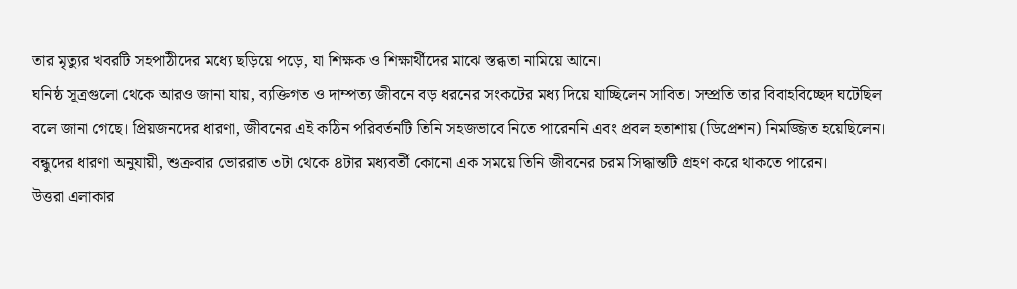তার মৃত্যুর খবরটি সহপাঠীদের মধ্যে ছড়িয়ে পড়ে, যা শিক্ষক ও শিক্ষার্থীদের মাঝে স্তব্ধতা নামিয়ে আনে।
ঘনিষ্ঠ সূত্রগুলো থেকে আরও জানা যায়, ব্যক্তিগত ও দাম্পত্য জীবনে বড় ধরনের সংকটের মধ্য দিয়ে যাচ্ছিলেন সাবিত। সম্প্রতি তার বিবাহবিচ্ছেদ ঘটেছিল বলে জানা গেছে। প্রিয়জনদের ধারণা, জীবনের এই কঠিন পরিবর্তনটি তিনি সহজভাবে নিতে পারেননি এবং প্রবল হতাশায় (ডিপ্রেশন) নিমজ্জিত হয়েছিলেন। বন্ধুদের ধারণা অনুযায়ী, শুক্রবার ভোররাত ৩টা থেকে ৪টার মধ্যবর্তী কোনো এক সময়ে তিনি জীবনের চরম সিদ্ধান্তটি গ্রহণ করে থাকতে পারেন।
উত্তরা এলাকার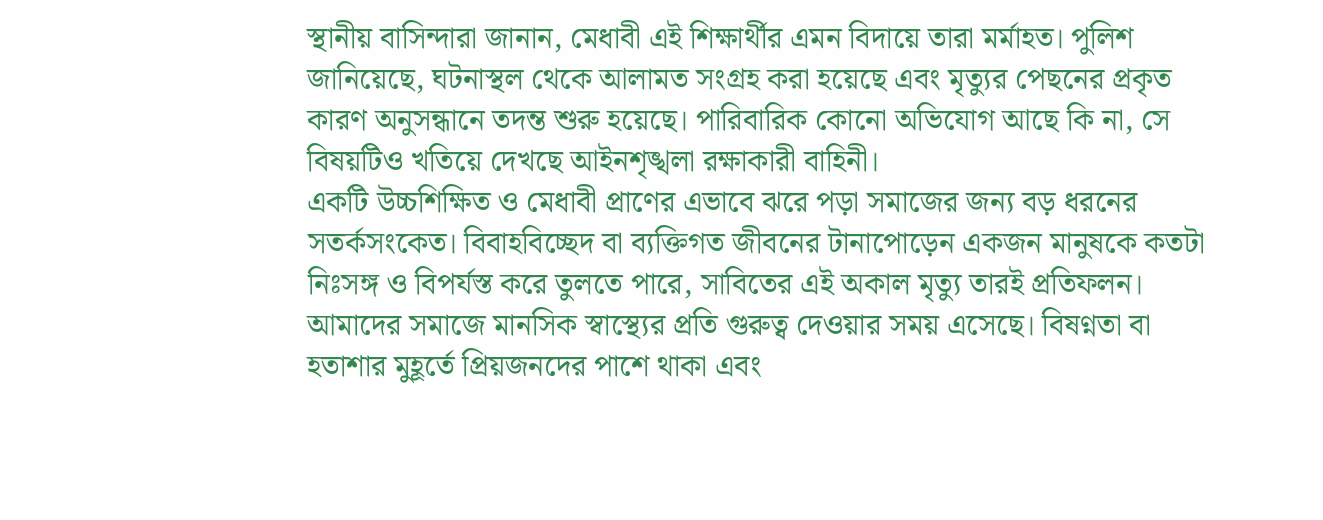স্থানীয় বাসিন্দারা জানান, মেধাবী এই শিক্ষার্থীর এমন বিদায়ে তারা মর্মাহত। পুলিশ জানিয়েছে, ঘটনাস্থল থেকে আলামত সংগ্রহ করা হয়েছে এবং মৃত্যুর পেছনের প্রকৃত কারণ অনুসন্ধানে তদন্ত শুরু হয়েছে। পারিবারিক কোনো অভিযোগ আছে কি না, সে বিষয়টিও খতিয়ে দেখছে আইনশৃঙ্খলা রক্ষাকারী বাহিনী।
একটি উচ্চশিক্ষিত ও মেধাবী প্রাণের এভাবে ঝরে পড়া সমাজের জন্য বড় ধরনের সতর্কসংকেত। বিবাহবিচ্ছেদ বা ব্যক্তিগত জীবনের টানাপোড়েন একজন মানুষকে কতটা নিঃসঙ্গ ও বিপর্যস্ত করে তুলতে পারে, সাবিতের এই অকাল মৃত্যু তারই প্রতিফলন। আমাদের সমাজে মানসিক স্বাস্থ্যের প্রতি গুরুত্ব দেওয়ার সময় এসেছে। বিষণ্নতা বা হতাশার মুহূর্তে প্রিয়জনদের পাশে থাকা এবং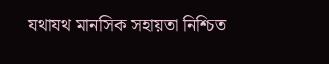যথাযথ মানসিক সহায়তা নিশ্চিত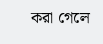করা গেলে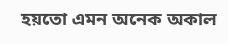হয়তো এমন অনেক অকাল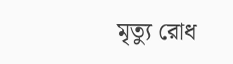মৃত্যু রোধ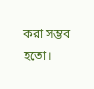করা সম্ভব হতো।